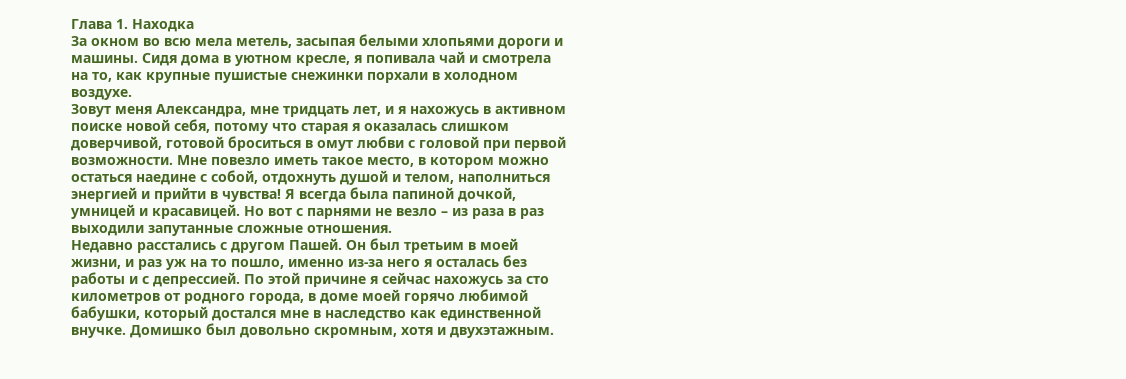Глава 1. Находка
За окном во всю мела метель, засыпая белыми хлопьями дороги и машины. Сидя дома в уютном кресле, я попивала чай и смотрела на то, как крупные пушистые снежинки порхали в холодном воздухе.
Зовут меня Александра, мне тридцать лет, и я нахожусь в активном поиске новой себя, потому что старая я оказалась слишком доверчивой, готовой броситься в омут любви с головой при первой возможности. Мне повезло иметь такое место, в котором можно остаться наедине с собой, отдохнуть душой и телом, наполниться энергией и прийти в чувства! Я всегда была папиной дочкой, умницей и красавицей. Но вот с парнями не везло – из раза в раз выходили запутанные сложные отношения.
Недавно расстались с другом Пашей. Он был третьим в моей жизни, и раз уж на то пошло, именно из-за него я осталась без работы и с депрессией. По этой причине я сейчас нахожусь за сто километров от родного города, в доме моей горячо любимой бабушки, который достался мне в наследство как единственной внучке. Домишко был довольно скромным, хотя и двухэтажным.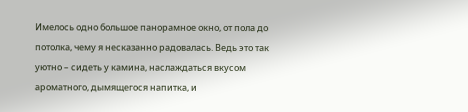Имелось одно большое панорамное окно, от пола до потолка, чему я несказанно радовалась. Ведь это так уютно – сидеть у камина, наслаждаться вкусом ароматного, дымящегося напитка, и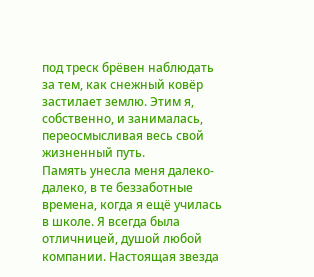под треск брёвен наблюдать за тем, как снежный ковёр застилает землю. Этим я, собственно, и занималась, переосмысливая весь свой жизненный путь.
Память унесла меня далеко-далеко, в те беззаботные времена, когда я ещё училась в школе. Я всегда была отличницей, душой любой компании. Настоящая звезда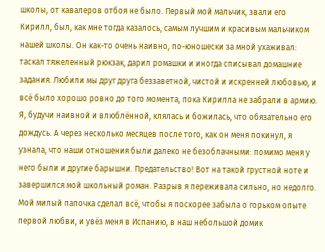школы, от кавалеров отбоя не было. Первый мой мальчик, звали его Кирилл, был, как мне тогда казалось, самым лучшим и красивым мальчиком нашей школы. Он как-то очень наивно, по-юношески за мной ухаживал: таскал тяжеленный рюкзак, дарил ромашки и иногда списывал домашние задания. Любили мы друг друга беззаветной, чистой и искренней любовью, и всё было хорошо ровно до того момента, пока Кирилла не забрали в армию. Я, будучи наивной и влюблённой, клялась и божилась, что обязательно его дождусь. А через несколько месяцев после того, как он меня покинул, я узнала, что наши отношения были далеко не безоблачными: помимо меня у него были и другие барышни. Предательство! Вот на такой грустной ноте и завершился мой школьный роман. Разрыв я переживала сильно, но недолго. Мой милый папочка сделал всё, чтобы я поскорее забыла о горьком опыте первой любви, и увёз меня в Испанию, в наш небольшой домик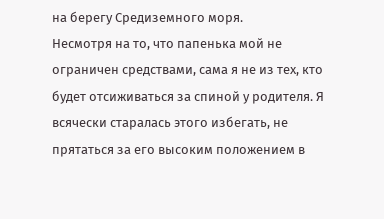на берегу Средиземного моря.
Несмотря на то, что папенька мой не ограничен средствами, сама я не из тех, кто будет отсиживаться за спиной у родителя. Я всячески старалась этого избегать, не прятаться за его высоким положением в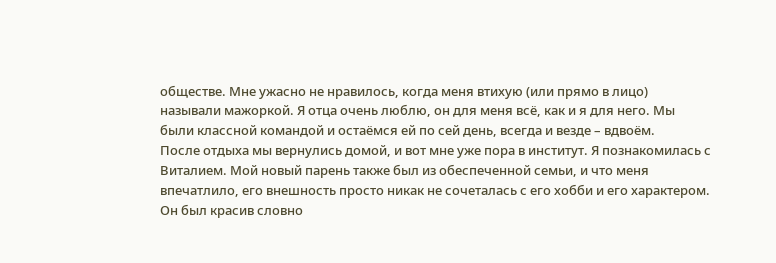обществе. Мне ужасно не нравилось, когда меня втихую (или прямо в лицо) называли мажоркой. Я отца очень люблю, он для меня всё, как и я для него. Мы были классной командой и остаёмся ей по сей день, всегда и везде – вдвоём.
После отдыха мы вернулись домой, и вот мне уже пора в институт. Я познакомилась с Виталием. Мой новый парень также был из обеспеченной семьи, и что меня впечатлило, его внешность просто никак не сочеталась с его хобби и его характером. Он был красив словно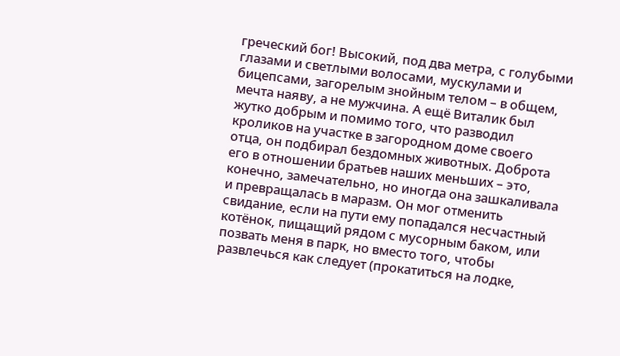греческий бог! Высокий, под два метра, с голубыми глазами и светлыми волосами, мускулами и бицепсами, загорелым знойным телом – в общем, мечта наяву, а не мужчина. А ещё Виталик был жутко добрым и помимо того, что разводил кроликов на участке в загородном доме своего отца, он подбирал бездомных животных. Доброта его в отношении братьев наших меньших – это, конечно, замечательно, но иногда она зашкаливала и превращалась в маразм. Он мог отменить свидание, если на пути ему попадался несчастный котёнок, пищащий рядом с мусорным баком, или позвать меня в парк, но вместо того, чтобы развлечься как следует (прокатиться на лодке,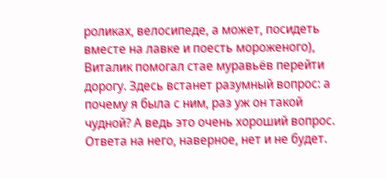роликах, велосипеде, а может, посидеть вместе на лавке и поесть мороженого), Виталик помогал стае муравьёв перейти дорогу. Здесь встанет разумный вопрос: а почему я была с ним, раз уж он такой чудной? А ведь это очень хороший вопрос. Ответа на него, наверное, нет и не будет.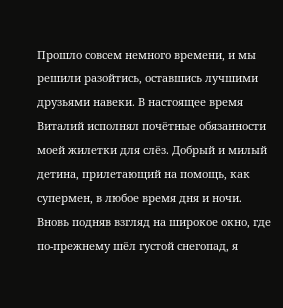Прошло совсем немного времени, и мы решили разойтись, оставшись лучшими друзьями навеки. В настоящее время Виталий исполнял почётные обязанности моей жилетки для слёз. Добрый и милый детина, прилетающий на помощь, как супермен, в любое время дня и ночи.
Вновь подняв взгляд на широкое окно, где по-прежнему шёл густой снегопад, я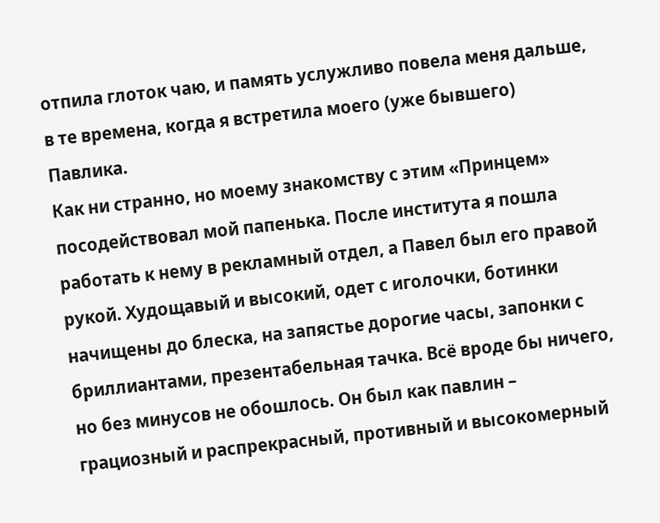отпила глоток чаю, и память услужливо повела меня дальше, в те времена, когда я встретила моего (уже бывшего) Павлика.
Как ни странно, но моему знакомству с этим «Принцем» посодействовал мой папенька. После института я пошла работать к нему в рекламный отдел, а Павел был его правой рукой. Худощавый и высокий, одет с иголочки, ботинки начищены до блеска, на запястье дорогие часы, запонки с бриллиантами, презентабельная тачка. Всё вроде бы ничего, но без минусов не обошлось. Он был как павлин – грациозный и распрекрасный, противный и высокомерный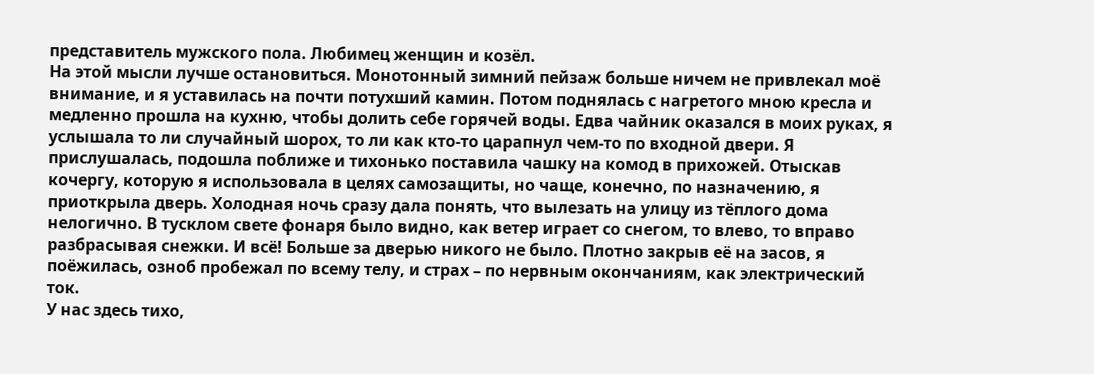представитель мужского пола. Любимец женщин и козёл.
На этой мысли лучше остановиться. Монотонный зимний пейзаж больше ничем не привлекал моё внимание, и я уставилась на почти потухший камин. Потом поднялась с нагретого мною кресла и медленно прошла на кухню, чтобы долить себе горячей воды. Едва чайник оказался в моих руках, я услышала то ли случайный шорох, то ли как кто-то царапнул чем-то по входной двери. Я прислушалась, подошла поближе и тихонько поставила чашку на комод в прихожей. Отыскав кочергу, которую я использовала в целях самозащиты, но чаще, конечно, по назначению, я приоткрыла дверь. Холодная ночь сразу дала понять, что вылезать на улицу из тёплого дома нелогично. В тусклом свете фонаря было видно, как ветер играет со снегом, то влево, то вправо разбрасывая снежки. И всё! Больше за дверью никого не было. Плотно закрыв её на засов, я поёжилась, озноб пробежал по всему телу, и страх – по нервным окончаниям, как электрический ток.
У нас здесь тихо,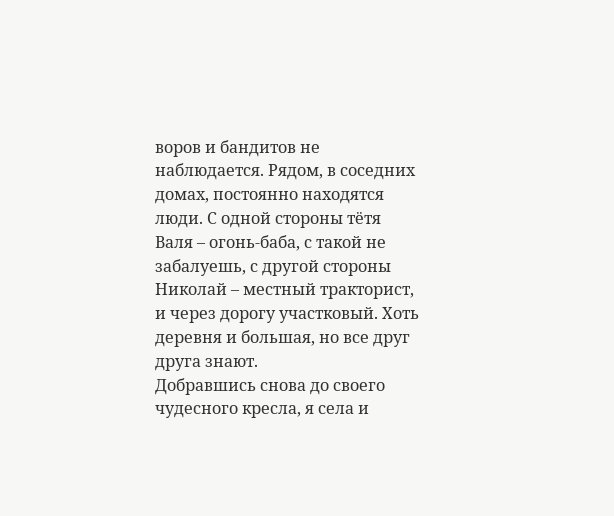воров и бандитов не наблюдается. Рядом, в соседних домах, постоянно находятся люди. С одной стороны тётя Валя – огонь-баба, с такой не забалуешь, с другой стороны Николай – местный тракторист, и через дорогу участковый. Хоть деревня и большая, но все друг друга знают.
Добравшись снова до своего чудесного кресла, я села и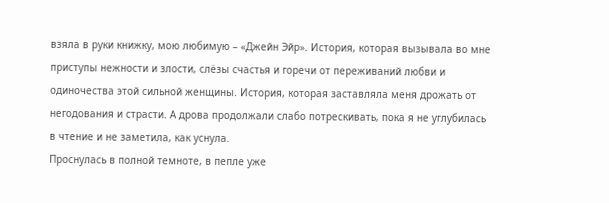взяла в руки книжку, мою любимую – «Джейн Эйр». История, которая вызывала во мне приступы нежности и злости, слёзы счастья и горечи от переживаний любви и одиночества этой сильной женщины. История, которая заставляла меня дрожать от негодования и страсти. А дрова продолжали слабо потрескивать, пока я не углубилась в чтение и не заметила, как уснула.
Проснулась в полной темноте, в пепле уже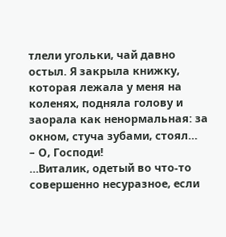тлели угольки, чай давно остыл. Я закрыла книжку, которая лежала у меня на коленях, подняла голову и заорала как ненормальная: за окном, стуча зубами, стоял…
– О, Господи!
…Виталик, одетый во что-то совершенно несуразное, если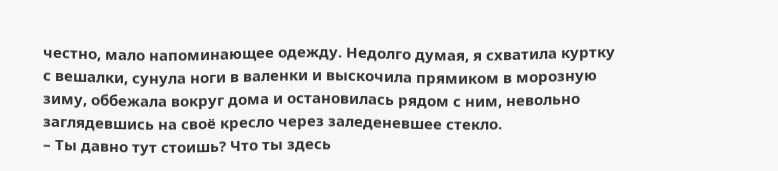честно, мало напоминающее одежду. Недолго думая, я схватила куртку с вешалки, сунула ноги в валенки и выскочила прямиком в морозную зиму, оббежала вокруг дома и остановилась рядом с ним, невольно заглядевшись на своё кресло через заледеневшее стекло.
– Ты давно тут стоишь? Что ты здесь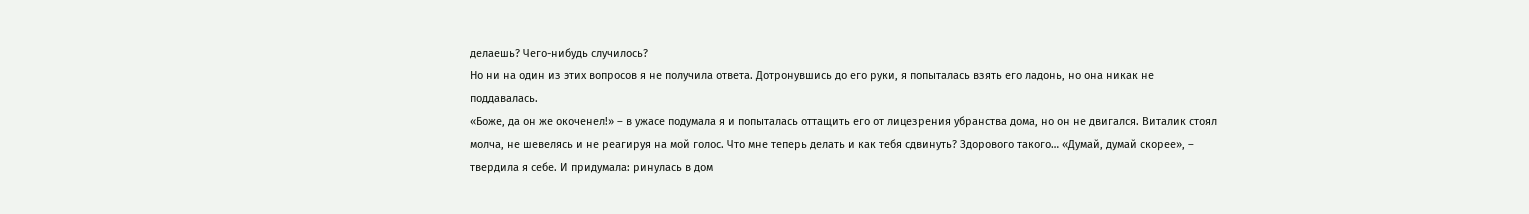делаешь? Чего-нибудь случилось?
Но ни на один из этих вопросов я не получила ответа. Дотронувшись до его руки, я попыталась взять его ладонь, но она никак не поддавалась.
«Боже, да он же окоченел!» – в ужасе подумала я и попыталась оттащить его от лицезрения убранства дома, но он не двигался. Виталик стоял молча, не шевелясь и не реагируя на мой голос. Что мне теперь делать и как тебя сдвинуть? Здорового такого… «Думай, думай скорее», – твердила я себе. И придумала: ринулась в дом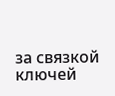за связкой ключей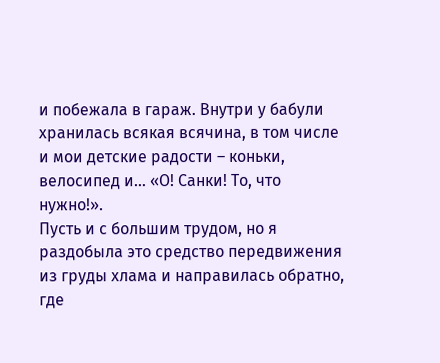и побежала в гараж. Внутри у бабули хранилась всякая всячина, в том числе и мои детские радости – коньки, велосипед и… «О! Санки! То, что нужно!».
Пусть и с большим трудом, но я раздобыла это средство передвижения из груды хлама и направилась обратно, где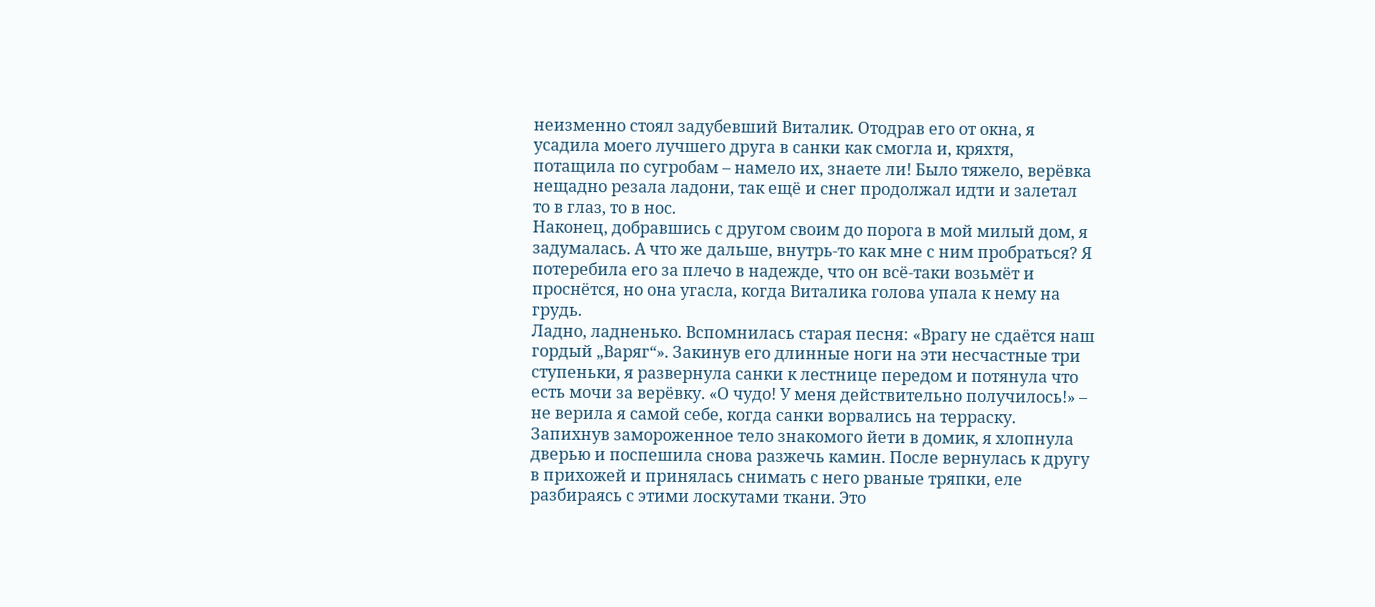неизменно стоял задубевший Виталик. Отодрав его от окна, я усадила моего лучшего друга в санки как смогла и, кряхтя, потащила по сугробам – намело их, знаете ли! Было тяжело, верёвка нещадно резала ладони, так ещё и снег продолжал идти и залетал то в глаз, то в нос.
Наконец, добравшись с другом своим до порога в мой милый дом, я задумалась. А что же дальше, внутрь-то как мне с ним пробраться? Я потеребила его за плечо в надежде, что он всё-таки возьмёт и проснётся, но она угасла, когда Виталика голова упала к нему на грудь.
Ладно, ладненько. Вспомнилась старая песня: «Врагу не сдаётся наш гордый „Варяг“». Закинув его длинные ноги на эти несчастные три ступеньки, я развернула санки к лестнице передом и потянула что есть мочи за верёвку. «О чудо! У меня действительно получилось!» – не верила я самой себе, когда санки ворвались на терраску. Запихнув замороженное тело знакомого йети в домик, я хлопнула дверью и поспешила снова разжечь камин. После вернулась к другу в прихожей и принялась снимать с него рваные тряпки, еле разбираясь с этими лоскутами ткани. Это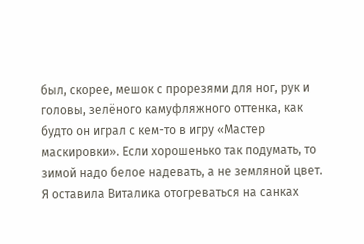был, скорее, мешок с прорезями для ног, рук и головы, зелёного камуфляжного оттенка, как будто он играл с кем-то в игру «Мастер маскировки». Если хорошенько так подумать, то зимой надо белое надевать, а не земляной цвет. Я оставила Виталика отогреваться на санках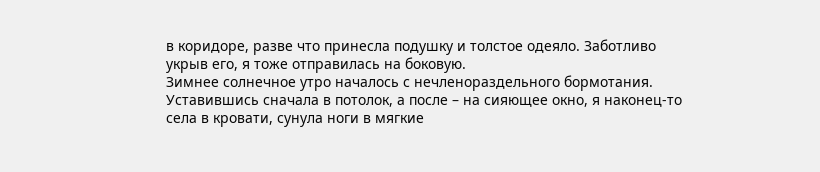в коридоре, разве что принесла подушку и толстое одеяло. Заботливо укрыв его, я тоже отправилась на боковую.
Зимнее солнечное утро началось с нечленораздельного бормотания. Уставившись сначала в потолок, а после – на сияющее окно, я наконец-то села в кровати, сунула ноги в мягкие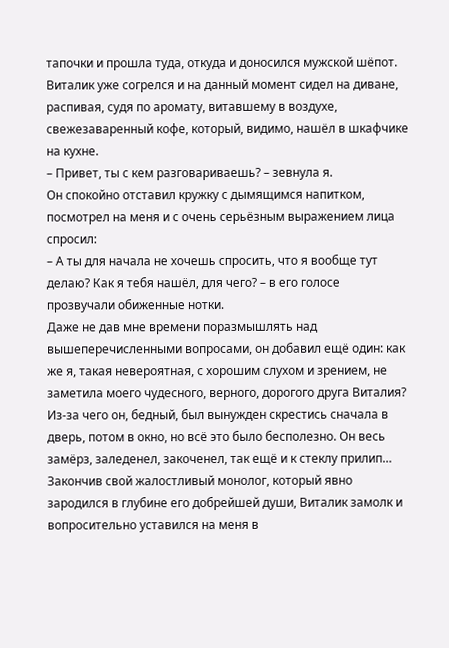тапочки и прошла туда, откуда и доносился мужской шёпот. Виталик уже согрелся и на данный момент сидел на диване, распивая, судя по аромату, витавшему в воздухе, свежезаваренный кофе, который, видимо, нашёл в шкафчике на кухне.
– Привет, ты с кем разговариваешь? – зевнула я.
Он спокойно отставил кружку с дымящимся напитком, посмотрел на меня и с очень серьёзным выражением лица спросил:
– А ты для начала не хочешь спросить, что я вообще тут делаю? Как я тебя нашёл, для чего? – в его голосе прозвучали обиженные нотки.
Даже не дав мне времени поразмышлять над вышеперечисленными вопросами, он добавил ещё один: как же я, такая невероятная, с хорошим слухом и зрением, не заметила моего чудесного, верного, дорогого друга Виталия? Из-за чего он, бедный, был вынужден скрестись сначала в дверь, потом в окно, но всё это было бесполезно. Он весь замёрз, заледенел, закоченел, так ещё и к стеклу прилип…
Закончив свой жалостливый монолог, который явно зародился в глубине его добрейшей души, Виталик замолк и вопросительно уставился на меня в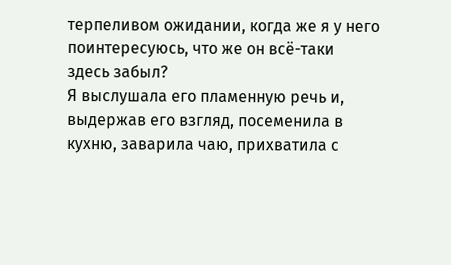терпеливом ожидании, когда же я у него поинтересуюсь, что же он всё-таки здесь забыл?
Я выслушала его пламенную речь и, выдержав его взгляд, посеменила в кухню, заварила чаю, прихватила с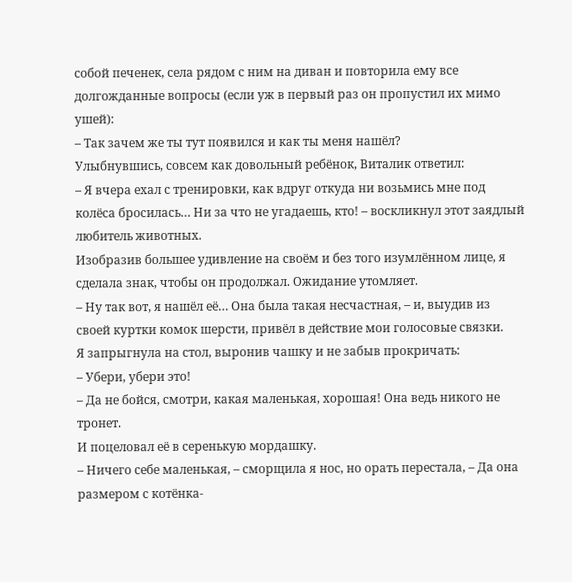собой печенек, села рядом с ним на диван и повторила ему все долгожданные вопросы (если уж в первый раз он пропустил их мимо ушей):
– Так зачем же ты тут появился и как ты меня нашёл?
Улыбнувшись, совсем как довольный ребёнок, Виталик ответил:
– Я вчера ехал с тренировки, как вдруг откуда ни возьмись мне под колёса бросилась… Ни за что не угадаешь, кто! – воскликнул этот заядлый любитель животных.
Изобразив большее удивление на своём и без того изумлённом лице, я сделала знак, чтобы он продолжал. Ожидание утомляет.
– Ну так вот, я нашёл её… Она была такая несчастная, – и, выудив из своей куртки комок шерсти, привёл в действие мои голосовые связки.
Я запрыгнула на стол, выронив чашку и не забыв прокричать:
– Убери, убери это!
– Да не бойся, смотри, какая маленькая, хорошая! Она ведь никого не тронет.
И поцеловал её в серенькую мордашку.
– Ничего себе маленькая, – сморщила я нос, но орать перестала, – Да она размером с котёнка-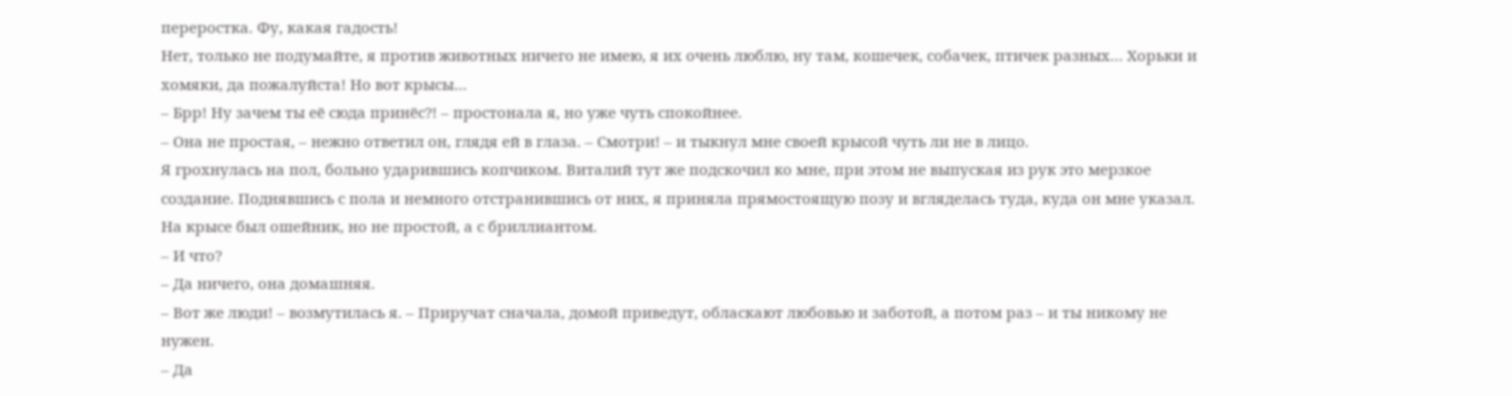переростка. Фу, какая гадость!
Нет, только не подумайте, я против животных ничего не имею, я их очень люблю, ну там, кошечек, собачек, птичек разных… Хорьки и хомяки, да пожалуйста! Но вот крысы…
– Брр! Ну зачем ты её сюда принёс?! – простонала я, но уже чуть спокойнее.
– Она не простая, – нежно ответил он, глядя ей в глаза. – Смотри! – и тыкнул мне своей крысой чуть ли не в лицо.
Я грохнулась на пол, больно ударившись копчиком. Виталий тут же подскочил ко мне, при этом не выпуская из рук это мерзкое создание. Поднявшись с пола и немного отстранившись от них, я приняла прямостоящую позу и вгляделась туда, куда он мне указал. На крысе был ошейник, но не простой, а с бриллиантом.
– И что?
– Да ничего, она домашняя.
– Вот же люди! – возмутилась я. – Приручат сначала, домой приведут, обласкают любовью и заботой, а потом раз – и ты никому не нужен.
– Да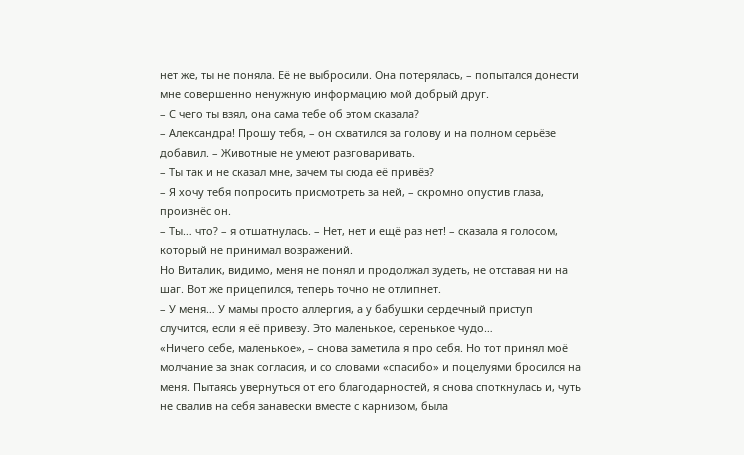нет же, ты не поняла. Её не выбросили. Она потерялась, – попытался донести мне совершенно ненужную информацию мой добрый друг.
– С чего ты взял, она сама тебе об этом сказала?
– Александра! Прошу тебя, – он схватился за голову и на полном серьёзе добавил. – Животные не умеют разговаривать.
– Ты так и не сказал мне, зачем ты сюда её привёз?
– Я хочу тебя попросить присмотреть за ней, – скромно опустив глаза, произнёс он.
– Ты… что? – я отшатнулась. – Нет, нет и ещё раз нет! – сказала я голосом, который не принимал возражений.
Но Виталик, видимо, меня не понял и продолжал зудеть, не отставая ни на шаг. Вот же прицепился, теперь точно не отлипнет.
– У меня… У мамы просто аллергия, а у бабушки сердечный приступ случится, если я её привезу. Это маленькое, серенькое чудо…
«Ничего себе, маленькое», – снова заметила я про себя. Но тот принял моё молчание за знак согласия, и со словами «спасибо» и поцелуями бросился на меня. Пытаясь увернуться от его благодарностей, я снова споткнулась и, чуть не свалив на себя занавески вместе с карнизом, была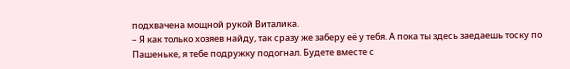подхвачена мощной рукой Виталика.
– Я как только хозяев найду, так сразу же заберу её у тебя. А пока ты здесь заедаешь тоску по Пашеньке, я тебе подружку подогнал. Будете вместе с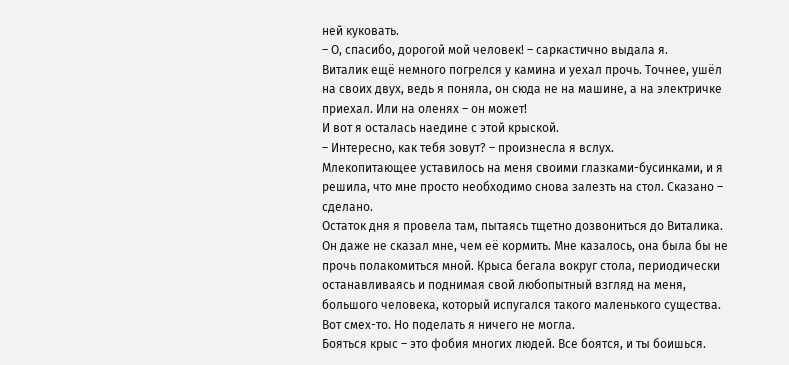ней куковать.
– О, спасибо, дорогой мой человек! – саркастично выдала я.
Виталик ещё немного погрелся у камина и уехал прочь. Точнее, ушёл на своих двух, ведь я поняла, он сюда не на машине, а на электричке приехал. Или на оленях – он может!
И вот я осталась наедине с этой крыской.
– Интересно, как тебя зовут? – произнесла я вслух.
Млекопитающее уставилось на меня своими глазками-бусинками, и я решила, что мне просто необходимо снова залезть на стол. Сказано – сделано.
Остаток дня я провела там, пытаясь тщетно дозвониться до Виталика. Он даже не сказал мне, чем её кормить. Мне казалось, она была бы не прочь полакомиться мной. Крыса бегала вокруг стола, периодически останавливаясь и поднимая свой любопытный взгляд на меня, большого человека, который испугался такого маленького существа. Вот смех-то. Но поделать я ничего не могла.
Бояться крыс – это фобия многих людей. Все боятся, и ты боишься.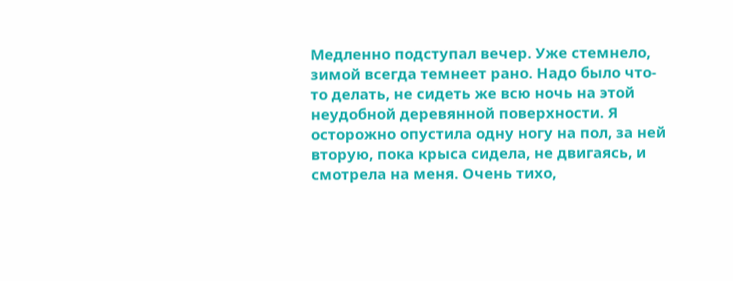Медленно подступал вечер. Уже стемнело, зимой всегда темнеет рано. Надо было что-то делать, не сидеть же всю ночь на этой неудобной деревянной поверхности. Я осторожно опустила одну ногу на пол, за ней вторую, пока крыса сидела, не двигаясь, и смотрела на меня. Очень тихо,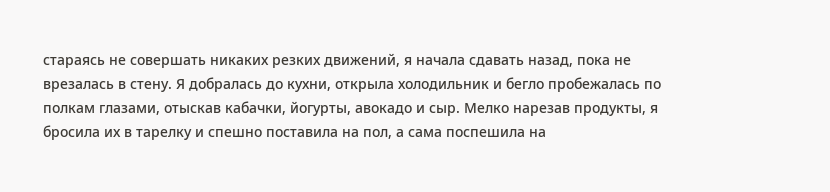стараясь не совершать никаких резких движений, я начала сдавать назад, пока не врезалась в стену. Я добралась до кухни, открыла холодильник и бегло пробежалась по полкам глазами, отыскав кабачки, йогурты, авокадо и сыр. Мелко нарезав продукты, я бросила их в тарелку и спешно поставила на пол, а сама поспешила на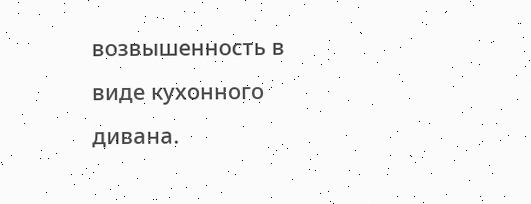возвышенность в виде кухонного дивана.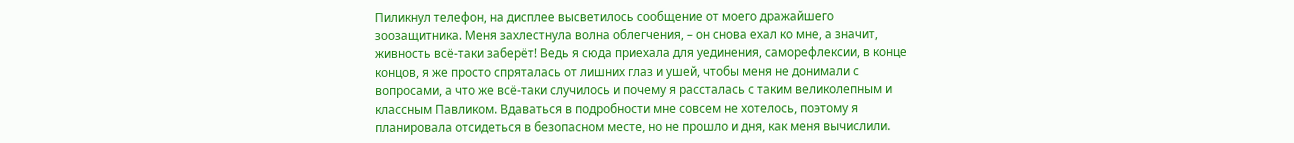Пиликнул телефон, на дисплее высветилось сообщение от моего дражайшего зоозащитника. Меня захлестнула волна облегчения, – он снова ехал ко мне, а значит, живность всё-таки заберёт! Ведь я сюда приехала для уединения, саморефлексии, в конце концов, я же просто спряталась от лишних глаз и ушей, чтобы меня не донимали с вопросами, а что же всё-таки случилось и почему я рассталась с таким великолепным и классным Павликом. Вдаваться в подробности мне совсем не хотелось, поэтому я планировала отсидеться в безопасном месте, но не прошло и дня, как меня вычислили.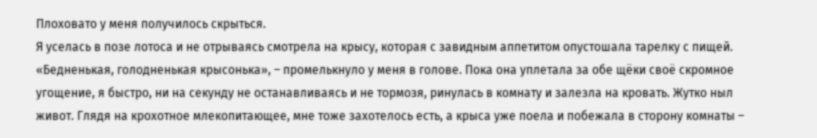Плоховато у меня получилось скрыться.
Я уселась в позе лотоса и не отрываясь смотрела на крысу, которая с завидным аппетитом опустошала тарелку с пищей. «Бедненькая, голодненькая крысонька», – промелькнуло у меня в голове. Пока она уплетала за обе щёки своё скромное угощение, я быстро, ни на секунду не останавливаясь и не тормозя, ринулась в комнату и залезла на кровать. Жутко ныл живот. Глядя на крохотное млекопитающее, мне тоже захотелось есть, а крыса уже поела и побежала в сторону комнаты –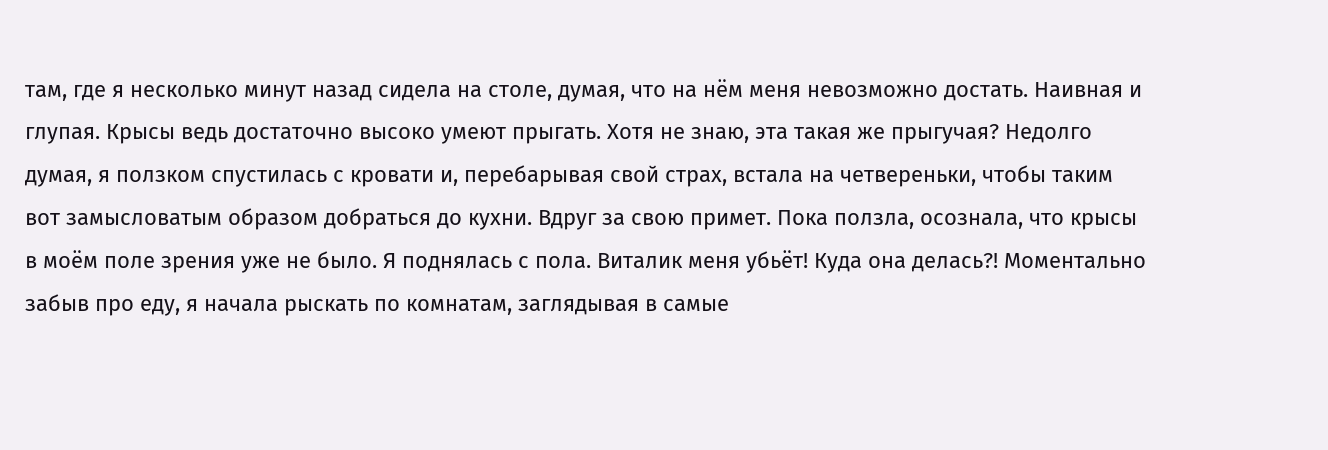там, где я несколько минут назад сидела на столе, думая, что на нём меня невозможно достать. Наивная и глупая. Крысы ведь достаточно высоко умеют прыгать. Хотя не знаю, эта такая же прыгучая? Недолго думая, я ползком спустилась с кровати и, перебарывая свой страх, встала на четвереньки, чтобы таким вот замысловатым образом добраться до кухни. Вдруг за свою примет. Пока ползла, осознала, что крысы в моём поле зрения уже не было. Я поднялась с пола. Виталик меня убьёт! Куда она делась?! Моментально забыв про еду, я начала рыскать по комнатам, заглядывая в самые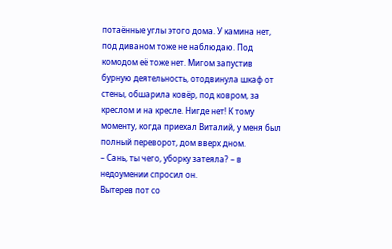потаённые углы этого дома. У камина нет, под диваном тоже не наблюдаю. Под комодом её тоже нет. Мигом запустив бурную деятельность, отодвинула шкаф от стены, обшарила ковёр, под ковром, за креслом и на кресле. Нигде нет! К тому моменту, когда приехал Виталий, у меня был полный переворот, дом вверх дном.
– Сань, ты чего, уборку затеяла? – в недоумении спросил он.
Вытерев пот со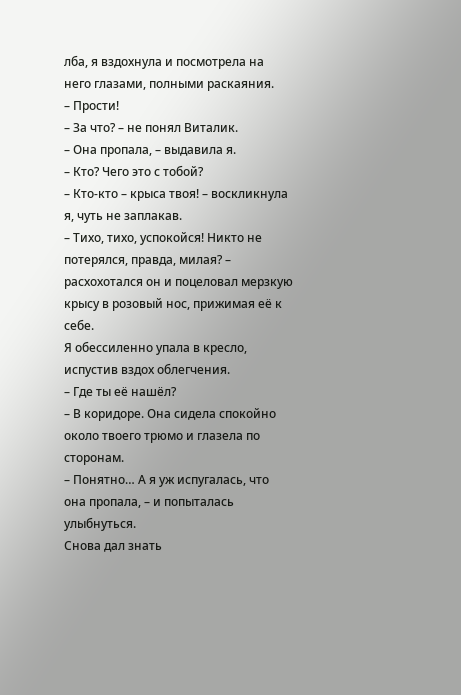лба, я вздохнула и посмотрела на него глазами, полными раскаяния.
– Прости!
– За что? – не понял Виталик.
– Она пропала, – выдавила я.
– Кто? Чего это с тобой?
– Кто-кто – крыса твоя! – воскликнула я, чуть не заплакав.
– Тихо, тихо, успокойся! Никто не потерялся, правда, милая? – расхохотался он и поцеловал мерзкую крысу в розовый нос, прижимая её к себе.
Я обессиленно упала в кресло, испустив вздох облегчения.
– Где ты её нашёл?
– В коридоре. Она сидела спокойно около твоего трюмо и глазела по сторонам.
– Понятно… А я уж испугалась, что она пропала, – и попыталась улыбнуться.
Снова дал знать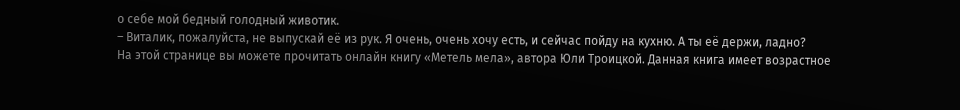о себе мой бедный голодный животик.
– Виталик, пожалуйста, не выпускай её из рук. Я очень, очень хочу есть, и сейчас пойду на кухню. А ты её держи, ладно?
На этой странице вы можете прочитать онлайн книгу «Метель мела», автора Юли Троицкой. Данная книга имеет возрастное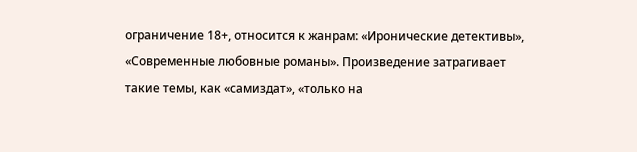ограничение 18+, относится к жанрам: «Иронические детективы», «Современные любовные романы». Произведение затрагивает такие темы, как «самиздат», «только на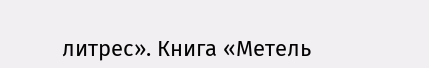литрес». Книга «Метель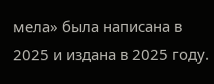мела» была написана в 2025 и издана в 2025 году.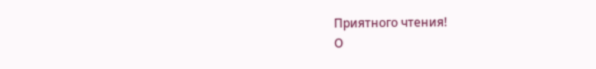Приятного чтения!
О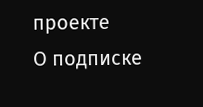проекте
О подписке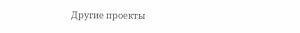Другие проекты